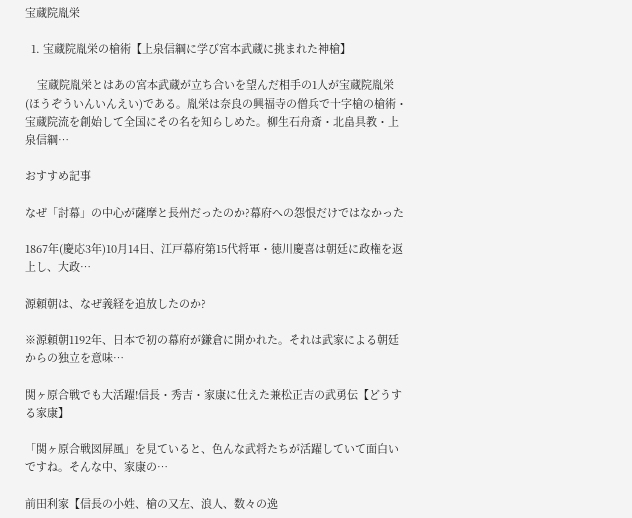宝蔵院胤栄

  1. 宝蔵院胤栄の槍術【上泉信綱に学び宮本武蔵に挑まれた神槍】

    宝蔵院胤栄とはあの宮本武蔵が立ち合いを望んだ相手の1人が宝蔵院胤栄(ほうぞういんいんえい)である。胤栄は奈良の興福寺の僧兵で十字槍の槍術・宝蔵院流を創始して全国にその名を知らしめた。柳生石舟斎・北畠具教・上泉信綱…

おすすめ記事

なぜ「討幕」の中心が薩摩と長州だったのか?幕府への怨恨だけではなかった

1867年(慶応3年)10月14日、江戸幕府第15代将軍・徳川慶喜は朝廷に政権を返上し、大政…

源頼朝は、なぜ義経を追放したのか?

※源頼朝1192年、日本で初の幕府が鎌倉に開かれた。それは武家による朝廷からの独立を意味…

関ヶ原合戦でも大活躍!信長・秀吉・家康に仕えた兼松正吉の武勇伝【どうする家康】

「関ヶ原合戦図屏風」を見ていると、色んな武将たちが活躍していて面白いですね。そんな中、家康の…

前田利家【信長の小姓、槍の又左、浪人、数々の逸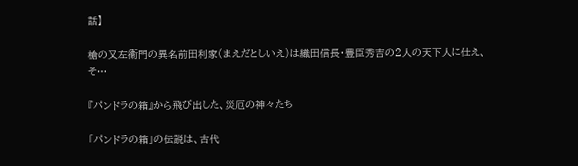話】

槍の又左衞門の異名前田利家(まえだとしいえ)は織田信長・豊臣秀吉の2人の天下人に仕え、そ…

『パンドラの箱』から飛び出した、災厄の神々たち

「パンドラの箱」の伝説は、古代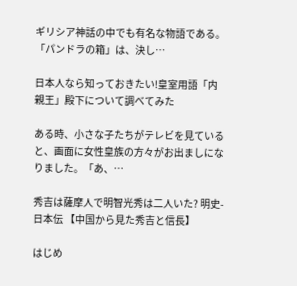ギリシア神話の中でも有名な物語である。「パンドラの箱」は、決し…

日本人なら知っておきたい!皇室用語「内親王」殿下について調べてみた

ある時、小さな子たちがテレビを見ていると、画面に女性皇族の方々がお出ましになりました。「あ、…

秀吉は薩摩人で明智光秀は二人いた? 明史-日本伝 【中国から見た秀吉と信長】

はじめ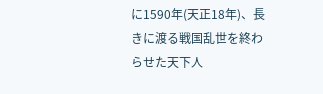に1590年(天正18年)、長きに渡る戦国乱世を終わらせた天下人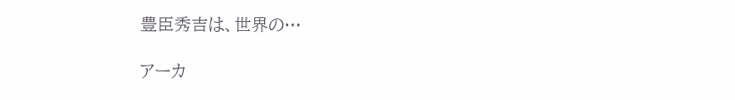豊臣秀吉は、世界の…

アーカ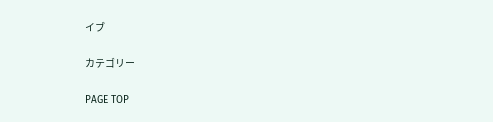イブ

カテゴリー

PAGE TOP